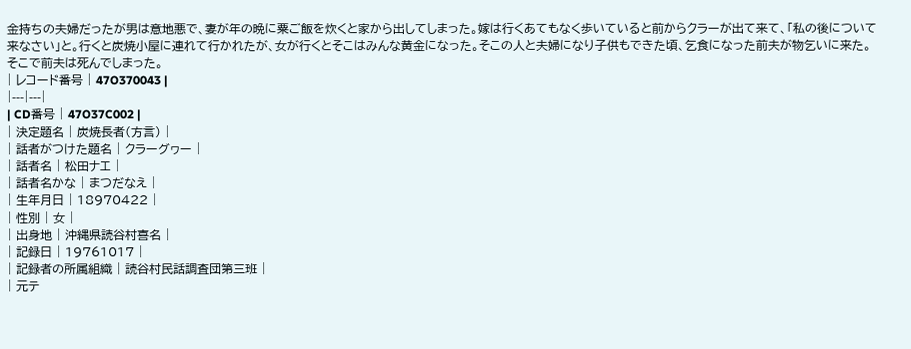金持ちの夫婦だったが男は意地悪で、妻が年の晩に粟ご飯を炊くと家から出してしまった。嫁は行くあてもなく歩いていると前からクラーが出て来て、「私の後について来なさい」と。行くと炭焼小屋に連れて行かれたが、女が行くとそこはみんな黄金になった。そこの人と夫婦になり子供もできた頃、乞食になった前夫が物乞いに来た。そこで前夫は死んでしまった。
| レコード番号 | 47O370043 |
|---|---|
| CD番号 | 47O37C002 |
| 決定題名 | 炭焼長者(方言) |
| 話者がつけた題名 | クラーグヮー |
| 話者名 | 松田ナエ |
| 話者名かな | まつだなえ |
| 生年月日 | 18970422 |
| 性別 | 女 |
| 出身地 | 沖縄県読谷村喜名 |
| 記録日 | 19761017 |
| 記録者の所属組織 | 読谷村民話調査団第三班 |
| 元テ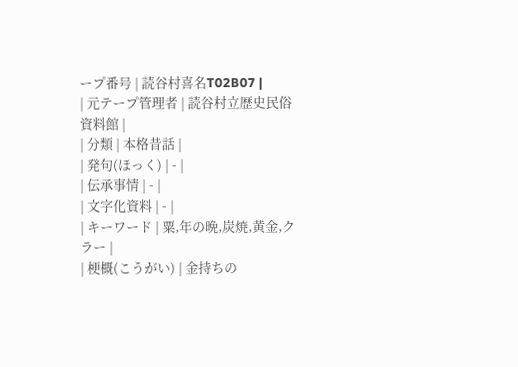ープ番号 | 読谷村喜名T02B07 |
| 元テープ管理者 | 読谷村立歴史民俗資料館 |
| 分類 | 本格昔話 |
| 発句(ほっく) | - |
| 伝承事情 | - |
| 文字化資料 | - |
| キーワード | 粟,年の晩,炭焼,黄金,クラー |
| 梗概(こうがい) | 金持ちの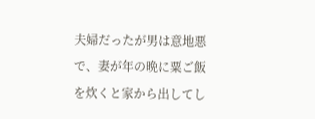夫婦だったが男は意地悪で、妻が年の晩に粟ご飯を炊くと家から出してし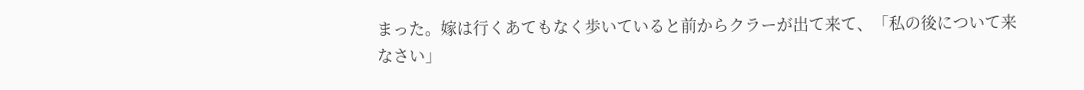まった。嫁は行くあてもなく歩いていると前からクラーが出て来て、「私の後について来なさい」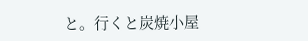と。行くと炭焼小屋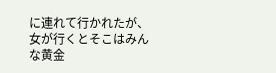に連れて行かれたが、女が行くとそこはみんな黄金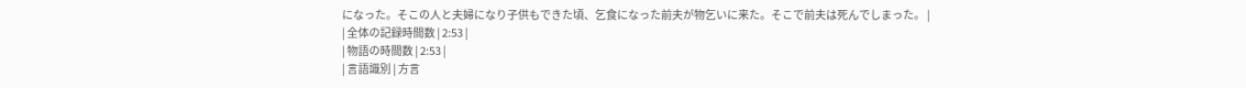になった。そこの人と夫婦になり子供もできた頃、乞食になった前夫が物乞いに来た。そこで前夫は死んでしまった。 |
| 全体の記録時間数 | 2:53 |
| 物語の時間数 | 2:53 |
| 言語識別 | 方言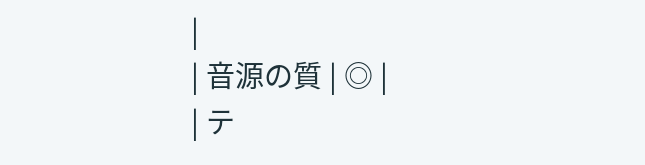|
| 音源の質 | ◎ |
| テ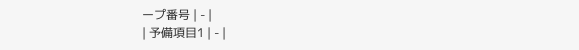ープ番号 | - |
| 予備項目1 | - |